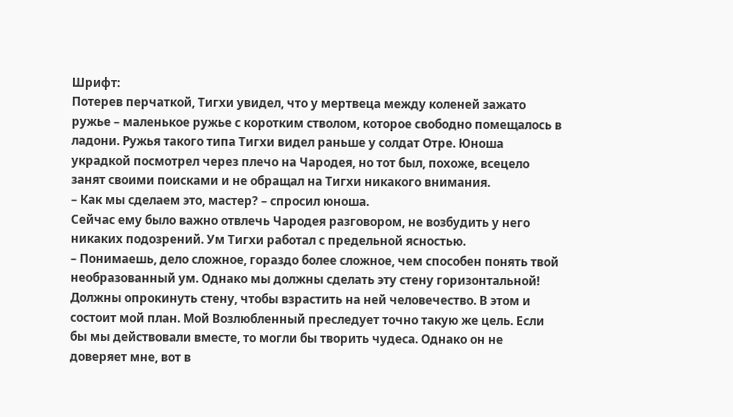Шрифт:
Потерев перчаткой, Тигхи увидел, что у мертвеца между коленей зажато ружье – маленькое ружье с коротким стволом, которое свободно помещалось в ладони. Ружья такого типа Тигхи видел раньше у солдат Отре. Юноша украдкой посмотрел через плечо на Чародея, но тот был, похоже, всецело занят своими поисками и не обращал на Тигхи никакого внимания.
– Как мы сделаем это, мастер? – спросил юноша.
Сейчас ему было важно отвлечь Чародея разговором, не возбудить у него никаких подозрений. Ум Тигхи работал с предельной ясностью.
– Понимаешь, дело сложное, гораздо более сложное, чем способен понять твой необразованный ум. Однако мы должны сделать эту стену горизонтальной! Должны опрокинуть стену, чтобы взрастить на ней человечество. В этом и состоит мой план. Мой Возлюбленный преследует точно такую же цель. Если бы мы действовали вместе, то могли бы творить чудеса. Однако он не доверяет мне, вот в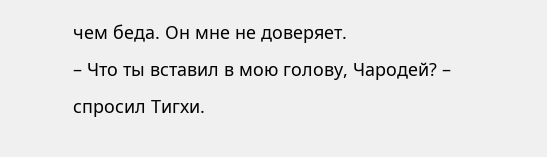чем беда. Он мне не доверяет.
– Что ты вставил в мою голову, Чародей? – спросил Тигхи.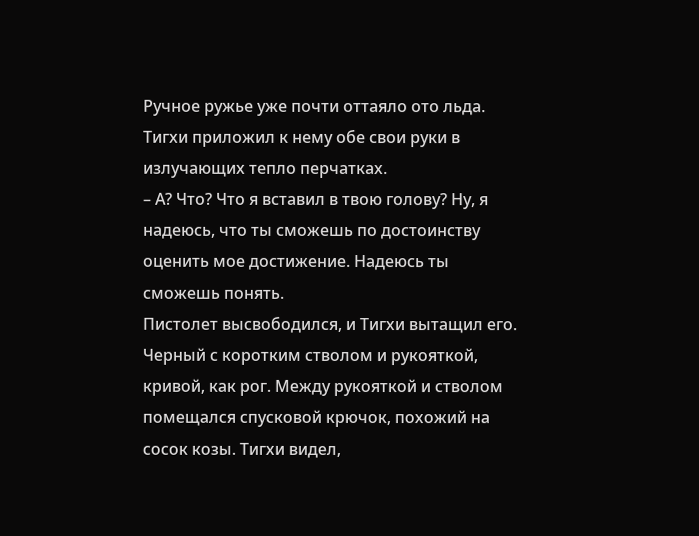Ручное ружье уже почти оттаяло ото льда. Тигхи приложил к нему обе свои руки в излучающих тепло перчатках.
– А? Что? Что я вставил в твою голову? Ну, я надеюсь, что ты сможешь по достоинству оценить мое достижение. Надеюсь ты сможешь понять.
Пистолет высвободился, и Тигхи вытащил его. Черный с коротким стволом и рукояткой, кривой, как рог. Между рукояткой и стволом помещался спусковой крючок, похожий на сосок козы. Тигхи видел,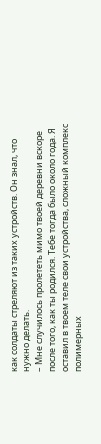как солдаты стреляют из таких устройств. Он знал, что нужно делать.
– Мне случилось пролететь мимо твоей деревни вскоре после того, как ты родился. Тебе тогда было около года. Я оставил в твоем теле свои устройства, сложный комплекс полимерных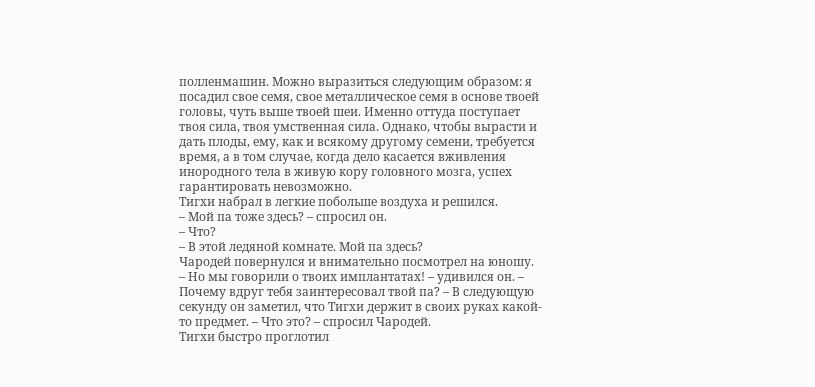полленмашин. Можно выразиться следующим образом: я посадил свое семя, свое металлическое семя в основе твоей головы, чуть выше твоей шеи. Именно оттуда поступает твоя сила, твоя умственная сила. Однако, чтобы вырасти и дать плоды, ему, как и всякому другому семени, требуется время, а в том случае, когда дело касается вживления инородного тела в живую кору головного мозга, успех гарантировать невозможно.
Тигхи набрал в легкие побольше воздуха и решился.
– Мой па тоже здесь? – спросил он.
– Что?
– В этой ледяной комнате. Мой па здесь?
Чародей повернулся и внимательно посмотрел на юношу.
– Но мы говорили о твоих имплантатах! – удивился он. – Почему вдруг тебя заинтересовал твой па? – В следующую секунду он заметил, что Тигхи держит в своих руках какой-то предмет. – Что это? – спросил Чародей.
Тигхи быстро проглотил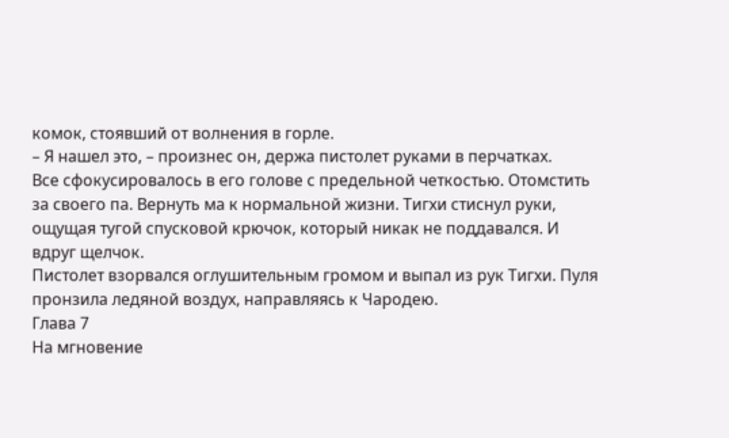комок, стоявший от волнения в горле.
– Я нашел это, – произнес он, держа пистолет руками в перчатках.
Все сфокусировалось в его голове с предельной четкостью. Отомстить за своего па. Вернуть ма к нормальной жизни. Тигхи стиснул руки, ощущая тугой спусковой крючок, который никак не поддавался. И вдруг щелчок.
Пистолет взорвался оглушительным громом и выпал из рук Тигхи. Пуля пронзила ледяной воздух, направляясь к Чародею.
Глава 7
На мгновение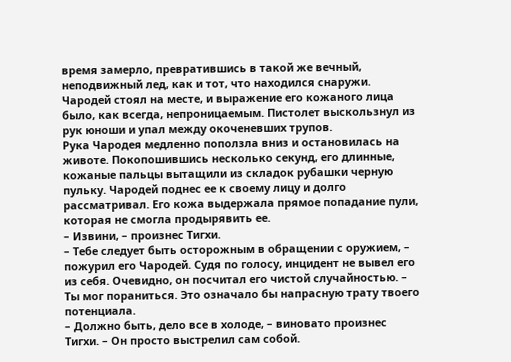время замерло, превратившись в такой же вечный, неподвижный лед, как и тот, что находился снаружи. Чародей стоял на месте, и выражение его кожаного лица было, как всегда, непроницаемым. Пистолет выскользнул из рук юноши и упал между окоченевших трупов.
Рука Чародея медленно поползла вниз и остановилась на животе. Покопошившись несколько секунд, его длинные, кожаные пальцы вытащили из складок рубашки черную пульку. Чародей поднес ее к своему лицу и долго рассматривал. Его кожа выдержала прямое попадание пули, которая не смогла продырявить ее.
– Извини, – произнес Тигхи.
– Тебе следует быть осторожным в обращении с оружием, – пожурил его Чародей. Судя по голосу, инцидент не вывел его из себя. Очевидно, он посчитал его чистой случайностью. – Ты мог пораниться. Это означало бы напрасную трату твоего потенциала.
– Должно быть, дело все в холоде, – виновато произнес Тигхи. – Он просто выстрелил сам собой.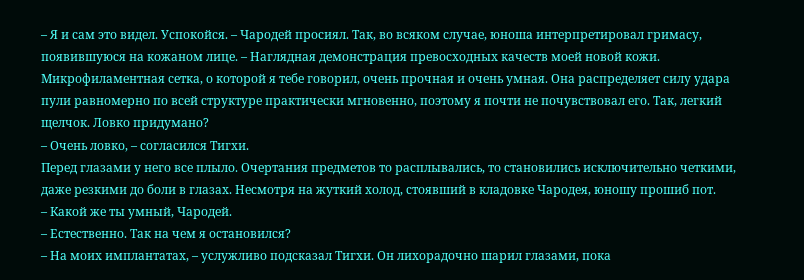– Я и сам это видел. Успокойся. – Чародей просиял. Так, во всяком случае, юноша интерпретировал гримасу, появившуюся на кожаном лице. – Наглядная демонстрация превосходных качеств моей новой кожи. Микрофиламентная сетка, о которой я тебе говорил, очень прочная и очень умная. Она распределяет силу удара пули равномерно по всей структуре практически мгновенно, поэтому я почти не почувствовал его. Так, легкий щелчок. Ловко придумано?
– Очень ловко, – согласился Тигхи.
Перед глазами у него все плыло. Очертания предметов то расплывались, то становились исключительно четкими, даже резкими до боли в глазах. Несмотря на жуткий холод, стоявший в кладовке Чародея, юношу прошиб пот.
– Какой же ты умный, Чародей.
– Естественно. Так на чем я остановился?
– На моих имплантатах, – услужливо подсказал Тигхи. Он лихорадочно шарил глазами, пока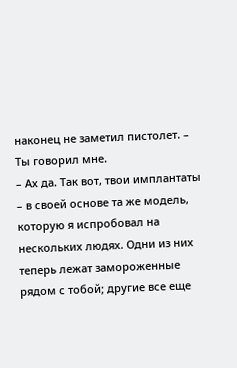наконец не заметил пистолет. – Ты говорил мне.
– Ах да. Так вот, твои имплантаты – в своей основе та же модель, которую я испробовал на нескольких людях. Одни из них теперь лежат замороженные рядом с тобой; другие все еще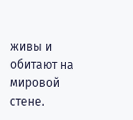живы и обитают на мировой стене.